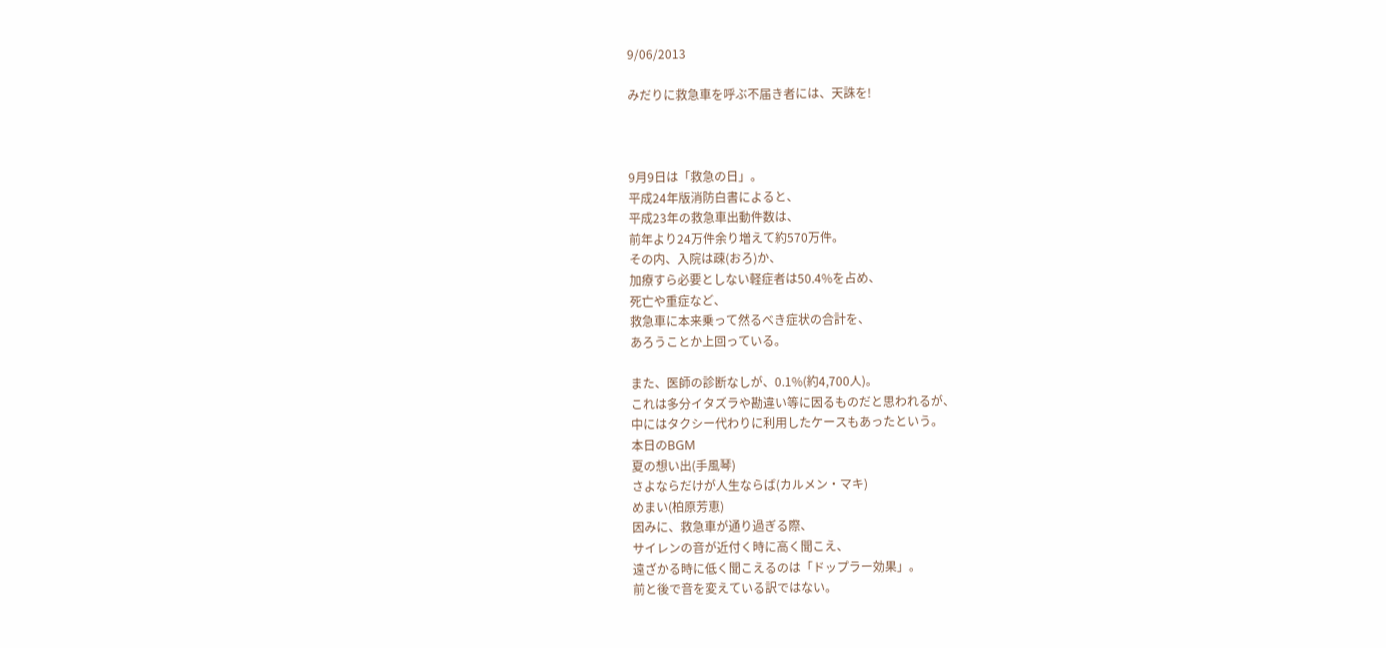9/06/2013

みだりに救急車を呼ぶ不届き者には、天誅を!



9月9日は「救急の日」。
平成24年版消防白書によると、
平成23年の救急車出動件数は、
前年より24万件余り増えて約570万件。
その内、入院は疎(おろ)か、
加療すら必要としない軽症者は50.4%を占め、
死亡や重症など、
救急車に本来乗って然るべき症状の合計を、
あろうことか上回っている。

また、医師の診断なしが、0.1%(約4,700人)。
これは多分イタズラや勘違い等に因るものだと思われるが、
中にはタクシー代わりに利用したケースもあったという。
本日のBGM
夏の想い出(手風琴)
さよならだけが人生ならば(カルメン・マキ)
めまい(柏原芳恵)
因みに、救急車が通り過ぎる際、
サイレンの音が近付く時に高く聞こえ、
遠ざかる時に低く聞こえるのは「ドップラー効果」。
前と後で音を変えている訳ではない。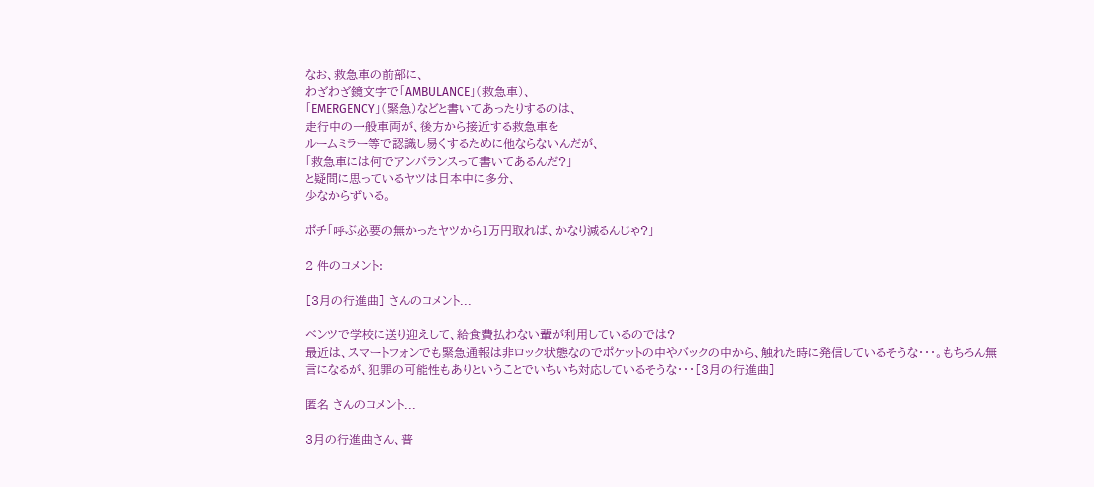なお、救急車の前部に、
わざわざ鏡文字で「AMBULANCE」(救急車)、
「EMERGENCY」(緊急)などと書いてあったりするのは、
走行中の一般車両が、後方から接近する救急車を
ルームミラー等で認識し易くするために他ならないんだが、
「救急車には何でアンバランスって書いてあるんだ?」
と疑問に思っているヤツは日本中に多分、
少なからずいる。

ポチ「呼ぶ必要の無かったヤツから1万円取れば、かなり減るんじゃ?」

2 件のコメント:

[3月の行進曲] さんのコメント...

ベンツで学校に送り迎えして、給食費払わない輩が利用しているのでは?
最近は、スマートフォンでも緊急通報は非ロック状態なのでポケットの中やバックの中から、触れた時に発信しているそうな・・・。もちろん無言になるが、犯罪の可能性もありということでいちいち対応しているそうな・・・[3月の行進曲]

匿名 さんのコメント...

3月の行進曲さん、普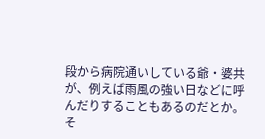段から病院通いしている爺・婆共が、例えば雨風の強い日などに呼んだりすることもあるのだとか。
そ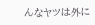んなヤツは外に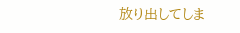放り出してしま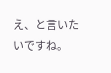え、と言いたいですね。